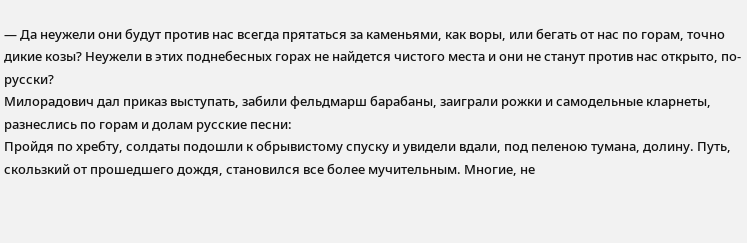— Да неужели они будут против нас всегда прятаться за каменьями, как воры, или бегать от нас по горам, точно дикие козы? Неужели в этих поднебесных горах не найдется чистого места и они не станут против нас открыто, по-русски?
Милорадович дал приказ выступать, забили фельдмарш барабаны, заиграли рожки и самодельные кларнеты, разнеслись по горам и долам русские песни:
Пройдя по хребту, солдаты подошли к обрывистому спуску и увидели вдали, под пеленою тумана, долину. Путь, скользкий от прошедшего дождя, становился все более мучительным. Многие, не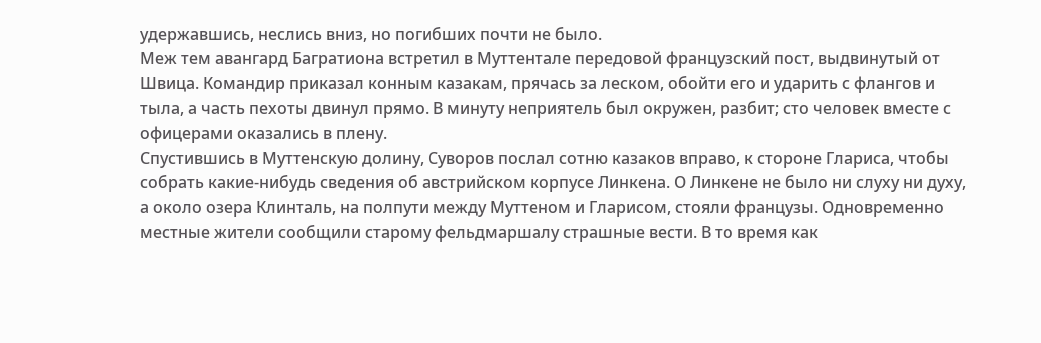удержавшись, неслись вниз, но погибших почти не было.
Меж тем авангард Багратиона встретил в Муттентале передовой французский пост, выдвинутый от Швица. Командир приказал конным казакам, прячась за леском, обойти его и ударить с флангов и тыла, а часть пехоты двинул прямо. В минуту неприятель был окружен, разбит; сто человек вместе с офицерами оказались в плену.
Спустившись в Муттенскую долину, Суворов послал сотню казаков вправо, к стороне Глариса, чтобы собрать какие-нибудь сведения об австрийском корпусе Линкена. О Линкене не было ни слуху ни духу, а около озера Клинталь, на полпути между Муттеном и Гларисом, стояли французы. Одновременно местные жители сообщили старому фельдмаршалу страшные вести. В то время как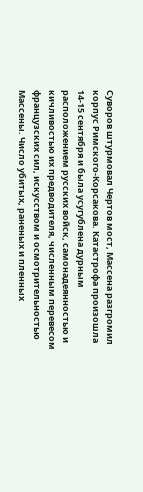Суворов штурмовал Чертов мост, Массена разгромил корпус Римского-Корсакова. Катастрофа произошла 14-15 сентября и была усугублена дурным расположением русских войск, самонадеянностью и кичливостью их предводителя, численным перевесом французских сил, искусством и осмотрительностью Массены. Число убитых, раненых и пленных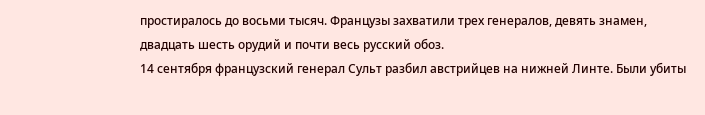простиралось до восьми тысяч. Французы захватили трех генералов, девять знамен, двадцать шесть орудий и почти весь русский обоз.
14 сентября французский генерал Сульт разбил австрийцев на нижней Линте. Были убиты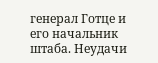генерал Готце и его начальник штаба. Неудачи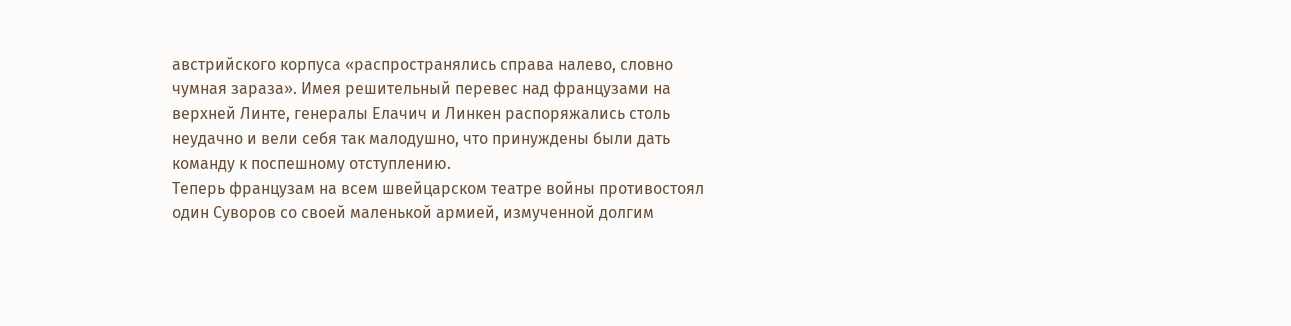австрийского корпуса «распространялись справа налево, словно чумная зараза». Имея решительный перевес над французами на верхней Линте, генералы Елачич и Линкен распоряжались столь неудачно и вели себя так малодушно, что принуждены были дать команду к поспешному отступлению.
Теперь французам на всем швейцарском театре войны противостоял один Суворов со своей маленькой армией, измученной долгим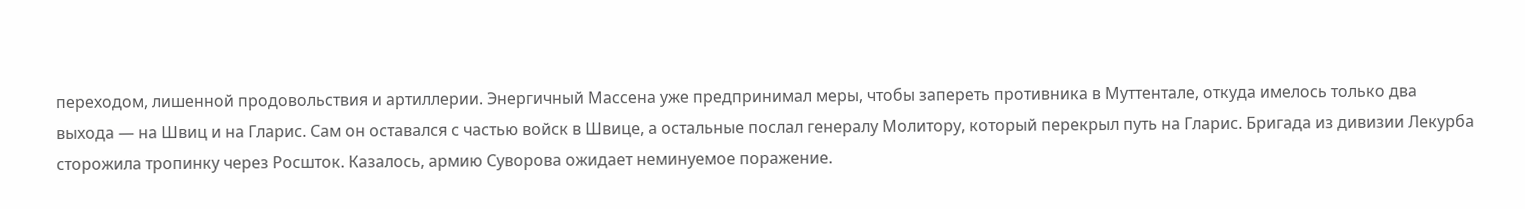переходом, лишенной продовольствия и артиллерии. Энергичный Массена уже предпринимал меры, чтобы запереть противника в Муттентале, откуда имелось только два выхода — на Швиц и на Гларис. Сам он оставался с частью войск в Швице, а остальные послал генералу Молитору, который перекрыл путь на Гларис. Бригада из дивизии Лекурба сторожила тропинку через Росшток. Казалось, армию Суворова ожидает неминуемое поражение.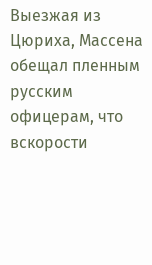Выезжая из Цюриха, Массена обещал пленным русским офицерам, что вскорости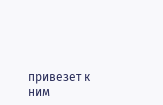привезет к ним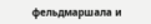фельдмаршала и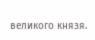великого князя.